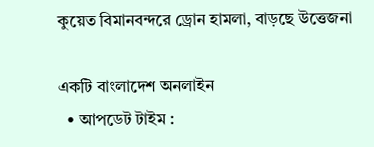কুয়েত বিমানবন্দরে ড্রোন হামলা, বাড়ছে উত্তেজনা

একটি বাংলাদেশ অনলাইন
  • আপডেট টাইম :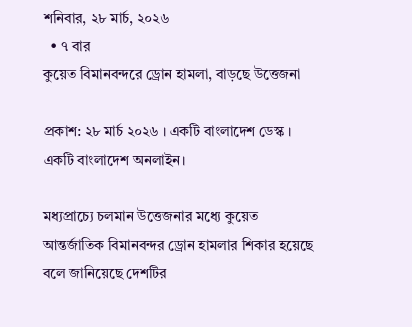শনিবার, ২৮ মার্চ, ২০২৬
  • ৭ বার
কুয়েত বিমানবন্দরে ড্রোন হামলা, বাড়ছে উত্তেজনা

প্রকাশ: ২৮ মার্চ ২০২৬ । একটি বাংলাদেশ ডেস্ক । একটি বাংলাদেশ অনলাইন।

মধ্যপ্রাচ্যে চলমান উত্তেজনার মধ্যে কুয়েত আন্তর্জাতিক বিমানবন্দর ড্রোন হামলার শিকার হয়েছে বলে জানিয়েছে দেশটির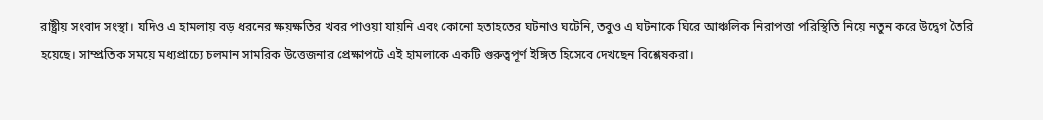রাষ্ট্রীয় সংবাদ সংস্থা। যদিও এ হামলায় বড় ধরনের ক্ষয়ক্ষতির খবর পাওয়া যায়নি এবং কোনো হতাহতের ঘটনাও ঘটেনি, তবুও এ ঘটনাকে ঘিরে আঞ্চলিক নিরাপত্তা পরিস্থিতি নিয়ে নতুন করে উদ্বেগ তৈরি হয়েছে। সাম্প্রতিক সময়ে মধ্যপ্রাচ্যে চলমান সামরিক উত্তেজনার প্রেক্ষাপটে এই হামলাকে একটি গুরুত্বপূর্ণ ইঙ্গিত হিসেবে দেখছেন বিশ্লেষকরা।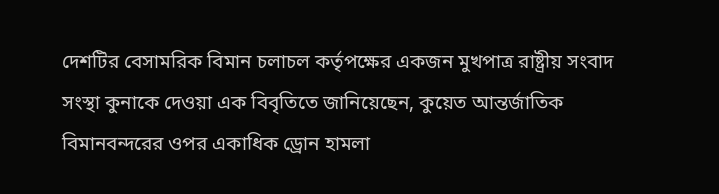দেশটির বেসামরিক বিমান চলাচল কর্তৃপক্ষের একজন মুখপাত্র রাষ্ট্রীয় সংবাদ সংস্থা কুনাকে দেওয়া এক বিবৃতিতে জানিয়েছেন, কুয়েত আন্তর্জাতিক বিমানবন্দরের ওপর একাধিক ড্রোন হামলা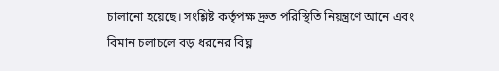চালানো হয়েছে। সংশ্লিষ্ট কর্তৃপক্ষ দ্রুত পরিস্থিতি নিয়ন্ত্রণে আনে এবং বিমান চলাচলে বড় ধরনের বিঘ্ন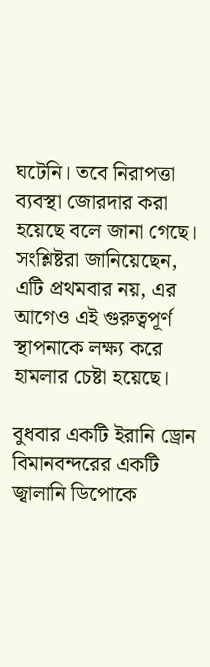ঘটেনি। তবে নিরাপত্তা ব্যবস্থা জোরদার করা হয়েছে বলে জানা গেছে। সংশ্লিষ্টরা জানিয়েছেন, এটি প্রথমবার নয়, এর আগেও এই গুরুত্বপূর্ণ স্থাপনাকে লক্ষ্য করে হামলার চেষ্টা হয়েছে।

বুধবার একটি ইরানি ড্রোন বিমানবন্দরের একটি জ্বালানি ডিপোকে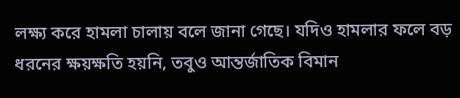লক্ষ্য করে হামলা চালায় বলে জানা গেছে। যদিও হামলার ফলে বড় ধরনের ক্ষয়ক্ষতি হয়নি, তবুও আন্তর্জাতিক বিমান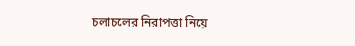চলাচলের নিরাপত্তা নিয়ে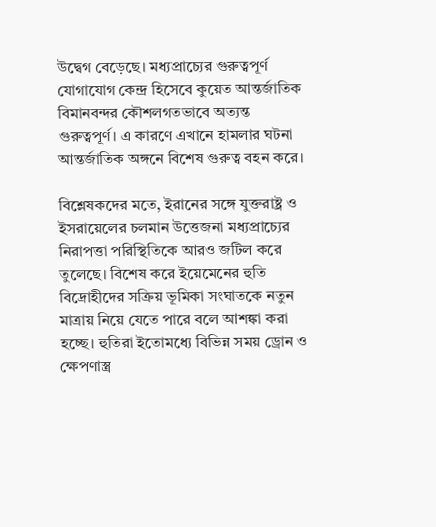উদ্বেগ বেড়েছে। মধ্যপ্রাচ্যের গুরুত্বপূর্ণ যোগাযোগ কেন্দ্র হিসেবে কুয়েত আন্তর্জাতিক বিমানবন্দর কৌশলগতভাবে অত্যন্ত গুরুত্বপূর্ণ। এ কারণে এখানে হামলার ঘটনা আন্তর্জাতিক অঙ্গনে বিশেষ গুরুত্ব বহন করে।

বিশ্লেষকদের মতে, ইরানের সঙ্গে যুক্তরাষ্ট্র ও ইসরায়েলের চলমান উত্তেজনা মধ্যপ্রাচ্যের নিরাপত্তা পরিস্থিতিকে আরও জটিল করে তুলেছে। বিশেষ করে ইয়েমেনের হুতি বিদ্রোহীদের সক্রিয় ভূমিকা সংঘাতকে নতুন মাত্রায় নিয়ে যেতে পারে বলে আশঙ্কা করা হচ্ছে। হুতিরা ইতোমধ্যে বিভিন্ন সময় ড্রোন ও ক্ষেপণাস্ত্র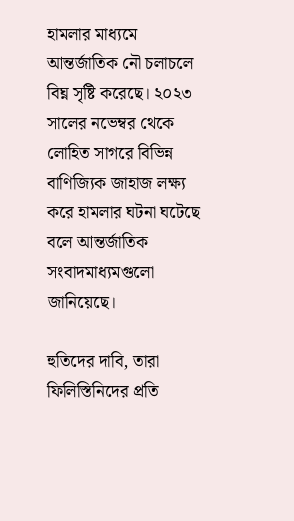হামলার মাধ্যমে আন্তর্জাতিক নৌ চলাচলে বিঘ্ন সৃষ্টি করেছে। ২০২৩ সালের নভেম্বর থেকে লোহিত সাগরে বিভিন্ন বাণিজ্যিক জাহাজ লক্ষ্য করে হামলার ঘটনা ঘটেছে বলে আন্তর্জাতিক সংবাদমাধ্যমগুলো জানিয়েছে।

হুতিদের দাবি, তারা ফিলিস্তিনিদের প্রতি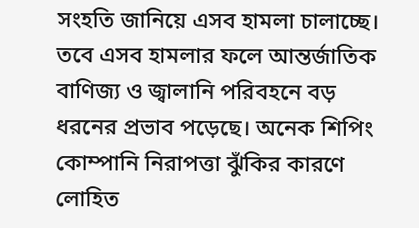সংহতি জানিয়ে এসব হামলা চালাচ্ছে। তবে এসব হামলার ফলে আন্তর্জাতিক বাণিজ্য ও জ্বালানি পরিবহনে বড় ধরনের প্রভাব পড়েছে। অনেক শিপিং কোম্পানি নিরাপত্তা ঝুঁকির কারণে লোহিত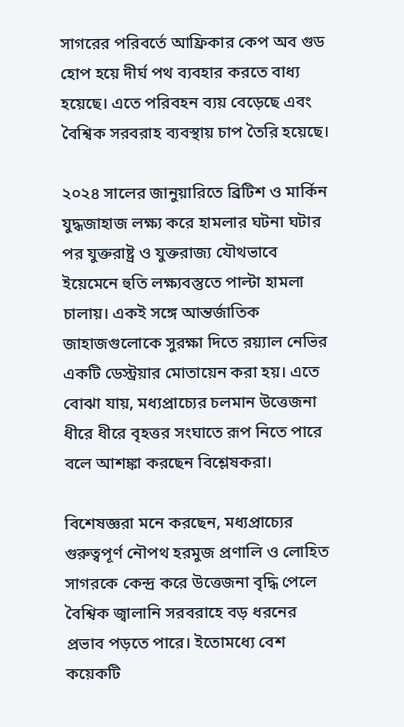সাগরের পরিবর্তে আফ্রিকার কেপ অব গুড হোপ হয়ে দীর্ঘ পথ ব্যবহার করতে বাধ্য হয়েছে। এতে পরিবহন ব্যয় বেড়েছে এবং বৈশ্বিক সরবরাহ ব্যবস্থায় চাপ তৈরি হয়েছে।

২০২৪ সালের জানুয়ারিতে ব্রিটিশ ও মার্কিন যুদ্ধজাহাজ লক্ষ্য করে হামলার ঘটনা ঘটার পর যুক্তরাষ্ট্র ও যুক্তরাজ্য যৌথভাবে ইয়েমেনে হুতি লক্ষ্যবস্তুতে পাল্টা হামলা চালায়। একই সঙ্গে আন্তর্জাতিক জাহাজগুলোকে সুরক্ষা দিতে রয়্যাল নেভির একটি ডেস্ট্রয়ার মোতায়েন করা হয়। এতে বোঝা যায়, মধ্যপ্রাচ্যের চলমান উত্তেজনা ধীরে ধীরে বৃহত্তর সংঘাতে রূপ নিতে পারে বলে আশঙ্কা করছেন বিশ্লেষকরা।

বিশেষজ্ঞরা মনে করছেন, মধ্যপ্রাচ্যের গুরুত্বপূর্ণ নৌপথ হরমুজ প্রণালি ও লোহিত সাগরকে কেন্দ্র করে উত্তেজনা বৃদ্ধি পেলে বৈশ্বিক জ্বালানি সরবরাহে বড় ধরনের প্রভাব পড়তে পারে। ইতোমধ্যে বেশ কয়েকটি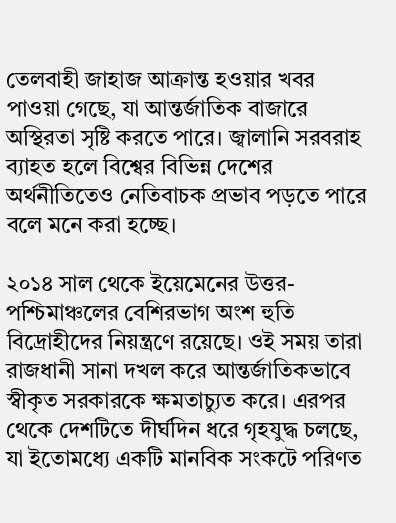তেলবাহী জাহাজ আক্রান্ত হওয়ার খবর পাওয়া গেছে, যা আন্তর্জাতিক বাজারে অস্থিরতা সৃষ্টি করতে পারে। জ্বালানি সরবরাহ ব্যাহত হলে বিশ্বের বিভিন্ন দেশের অর্থনীতিতেও নেতিবাচক প্রভাব পড়তে পারে বলে মনে করা হচ্ছে।

২০১৪ সাল থেকে ইয়েমেনের উত্তর-পশ্চিমাঞ্চলের বেশিরভাগ অংশ হুতি বিদ্রোহীদের নিয়ন্ত্রণে রয়েছে। ওই সময় তারা রাজধানী সানা দখল করে আন্তর্জাতিকভাবে স্বীকৃত সরকারকে ক্ষমতাচ্যুত করে। এরপর থেকে দেশটিতে দীর্ঘদিন ধরে গৃহযুদ্ধ চলছে, যা ইতোমধ্যে একটি মানবিক সংকটে পরিণত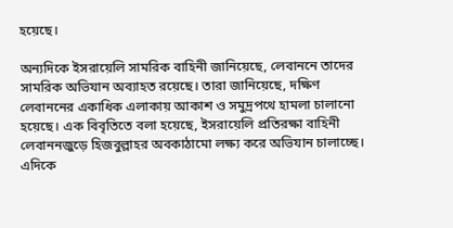হয়েছে।

অন্যদিকে ইসরায়েলি সামরিক বাহিনী জানিয়েছে, লেবাননে তাদের সামরিক অভিযান অব্যাহত রয়েছে। তারা জানিয়েছে, দক্ষিণ লেবাননের একাধিক এলাকায় আকাশ ও সমুদ্রপথে হামলা চালানো হয়েছে। এক বিবৃতিতে বলা হয়েছে, ইসরায়েলি প্রতিরক্ষা বাহিনী লেবাননজুড়ে হিজবুল্লাহর অবকাঠামো লক্ষ্য করে অভিযান চালাচ্ছে। এদিকে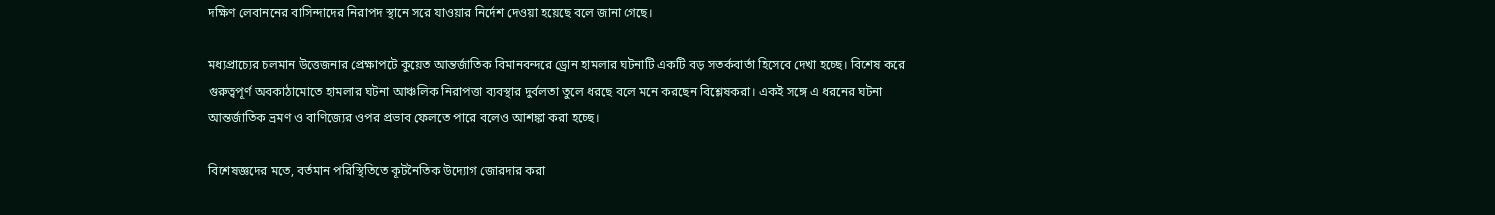দক্ষিণ লেবাননের বাসিন্দাদের নিরাপদ স্থানে সরে যাওয়ার নির্দেশ দেওয়া হয়েছে বলে জানা গেছে।

মধ্যপ্রাচ্যের চলমান উত্তেজনার প্রেক্ষাপটে কুয়েত আন্তর্জাতিক বিমানবন্দরে ড্রোন হামলার ঘটনাটি একটি বড় সতর্কবার্তা হিসেবে দেখা হচ্ছে। বিশেষ করে গুরুত্বপূর্ণ অবকাঠামোতে হামলার ঘটনা আঞ্চলিক নিরাপত্তা ব্যবস্থার দুর্বলতা তুলে ধরছে বলে মনে করছেন বিশ্লেষকরা। একই সঙ্গে এ ধরনের ঘটনা আন্তর্জাতিক ভ্রমণ ও বাণিজ্যের ওপর প্রভাব ফেলতে পারে বলেও আশঙ্কা করা হচ্ছে।

বিশেষজ্ঞদের মতে, বর্তমান পরিস্থিতিতে কূটনৈতিক উদ্যোগ জোরদার করা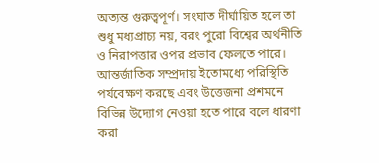অত্যন্ত গুরুত্বপূর্ণ। সংঘাত দীর্ঘায়িত হলে তা শুধু মধ্যপ্রাচ্য নয়, বরং পুরো বিশ্বের অর্থনীতি ও নিরাপত্তার ওপর প্রভাব ফেলতে পারে। আন্তর্জাতিক সম্প্রদায় ইতোমধ্যে পরিস্থিতি পর্যবেক্ষণ করছে এবং উত্তেজনা প্রশমনে বিভিন্ন উদ্যোগ নেওয়া হতে পারে বলে ধারণা করা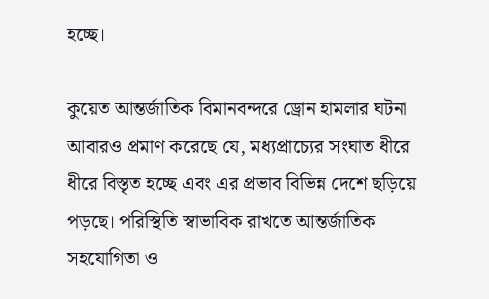হচ্ছে।

কুয়েত আন্তর্জাতিক বিমানবন্দরে ড্রোন হামলার ঘটনা আবারও প্রমাণ করেছে যে, মধ্যপ্রাচ্যের সংঘাত ধীরে ধীরে বিস্তৃত হচ্ছে এবং এর প্রভাব বিভিন্ন দেশে ছড়িয়ে পড়ছে। পরিস্থিতি স্বাভাবিক রাখতে আন্তর্জাতিক সহযোগিতা ও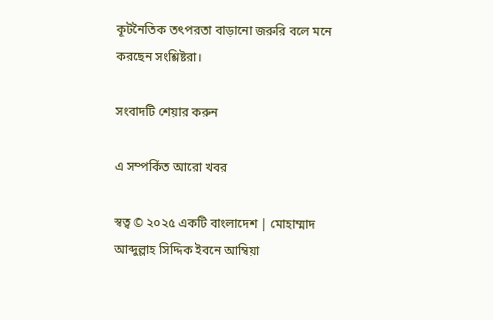কূটনৈতিক তৎপরতা বাড়ানো জরুরি বলে মনে করছেন সংশ্লিষ্টরা।

সংবাদটি শেয়ার করুন

এ সম্পর্কিত আরো খবর

স্বত্ব © ২০২৫ একটি বাংলাদেশ | মোহাম্মাদ আব্দুল্লাহ সিদ্দিক ইবনে আম্বিয়া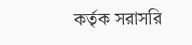কর্তৃক সরাসরি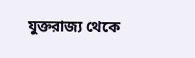যুক্তরাজ্য থেকে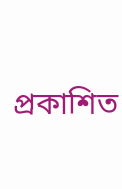প্রকাশিত